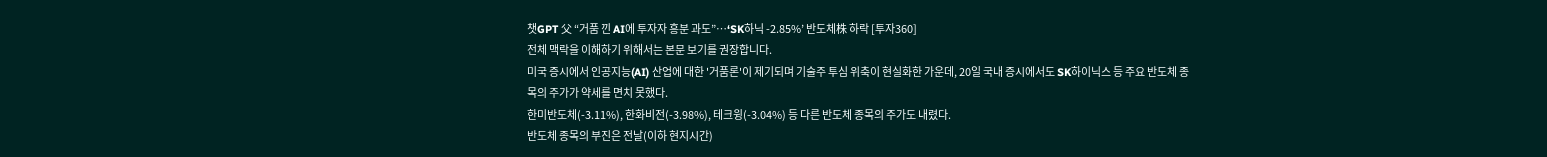챗GPT 父 “거품 낀 AI에 투자자 흥분 과도”…‘SK하닉 -2.85%’ 반도체株 하락 [투자360]
전체 맥락을 이해하기 위해서는 본문 보기를 권장합니다.
미국 증시에서 인공지능(AI) 산업에 대한 '거품론'이 제기되며 기술주 투심 위축이 현실화한 가운데, 20일 국내 증시에서도 SK하이닉스 등 주요 반도체 종목의 주가가 약세를 면치 못했다.
한미반도체(-3.11%), 한화비전(-3.98%), 테크윙(-3.04%) 등 다른 반도체 종목의 주가도 내렸다.
반도체 종목의 부진은 전날(이하 현지시간)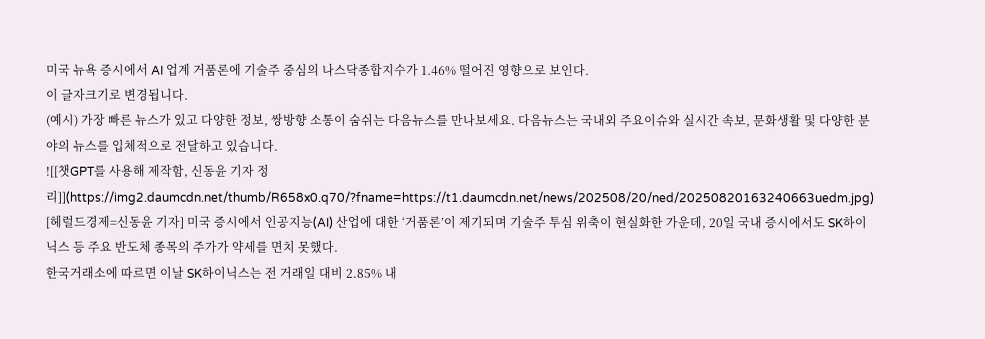미국 뉴욕 증시에서 AI 업계 거품론에 기술주 중심의 나스닥종합지수가 1.46% 떨어진 영향으로 보인다.
이 글자크기로 변경됩니다.
(예시) 가장 빠른 뉴스가 있고 다양한 정보, 쌍방향 소통이 숨쉬는 다음뉴스를 만나보세요. 다음뉴스는 국내외 주요이슈와 실시간 속보, 문화생활 및 다양한 분야의 뉴스를 입체적으로 전달하고 있습니다.
![[챗GPT를 사용해 제작함, 신동윤 기자 정리]](https://img2.daumcdn.net/thumb/R658x0.q70/?fname=https://t1.daumcdn.net/news/202508/20/ned/20250820163240663uedm.jpg)
[헤럴드경제=신동윤 기자] 미국 증시에서 인공지능(AI) 산업에 대한 ‘거품론’이 제기되며 기술주 투심 위축이 현실화한 가운데, 20일 국내 증시에서도 SK하이닉스 등 주요 반도체 종목의 주가가 약세를 면치 못했다.
한국거래소에 따르면 이날 SK하이닉스는 전 거래일 대비 2.85% 내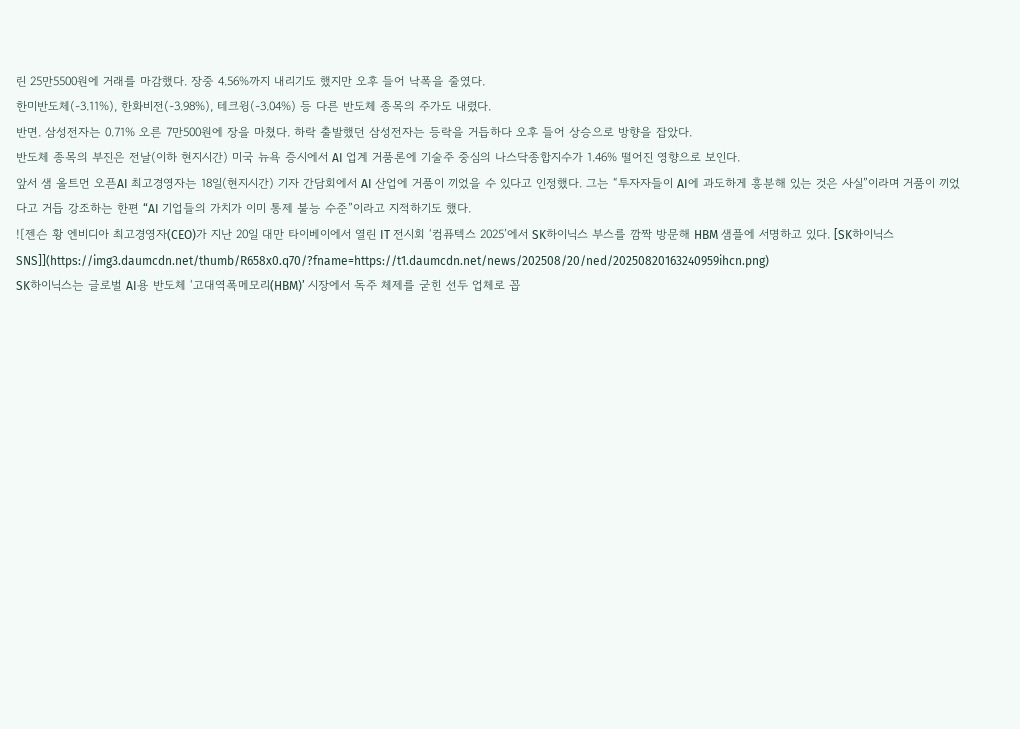린 25만5500원에 거래를 마감했다. 장중 4.56%까지 내리기도 했지만 오후 들어 낙폭을 줄였다.
한미반도체(-3.11%), 한화비전(-3.98%), 테크윙(-3.04%) 등 다른 반도체 종목의 주가도 내렸다.
반면. 삼성전자는 0.71% 오른 7만500원에 장을 마쳤다. 하락 출발했던 삼성전자는 등락을 거듭하다 오후 들어 상승으로 방향을 잡았다.
반도체 종목의 부진은 전날(이하 현지시간) 미국 뉴욕 증시에서 AI 업계 거품론에 기술주 중심의 나스닥종합지수가 1.46% 떨어진 영향으로 보인다.
앞서 샘 올트먼 오픈AI 최고경영자는 18일(현지시간) 기자 간담회에서 AI 산업에 거품이 끼었을 수 있다고 인정했다. 그는 “투자자들이 AI에 과도하게 흥분해 있는 것은 사실”이라며 거품이 끼었다고 거듭 강조하는 한편 “AI 기업들의 가치가 이미 통제 불능 수준”이라고 지적하기도 했다.
![젠슨 황 엔비디아 최고경영자(CEO)가 지난 20일 대만 타이베이에서 열린 IT 전시회 ‘컴퓨텍스 2025’에서 SK하이닉스 부스를 깜짝 방문해 HBM 샘플에 서명하고 있다. [SK하이닉스 SNS]](https://img3.daumcdn.net/thumb/R658x0.q70/?fname=https://t1.daumcdn.net/news/202508/20/ned/20250820163240959ihcn.png)
SK하이닉스는 글로벌 AI용 반도체 ‘고대역폭메모리(HBM)’ 시장에서 독주 체제를 굳힌 선두 업체로 꼽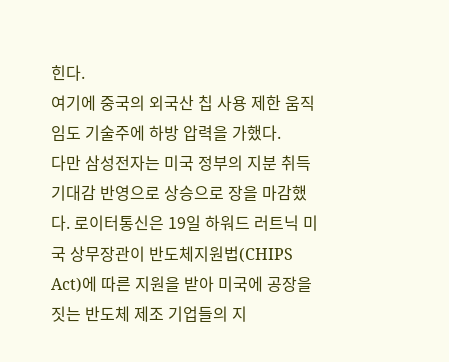힌다.
여기에 중국의 외국산 칩 사용 제한 움직임도 기술주에 하방 압력을 가했다.
다만 삼성전자는 미국 정부의 지분 취득 기대감 반영으로 상승으로 장을 마감했다. 로이터통신은 19일 하워드 러트닉 미국 상무장관이 반도체지원법(CHIPS Act)에 따른 지원을 받아 미국에 공장을 짓는 반도체 제조 기업들의 지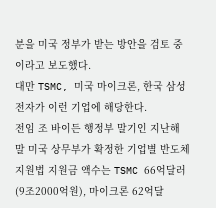분을 미국 정부가 받는 방안을 검토 중이라고 보도했다.
대만 TSMC, 미국 마이크론, 한국 삼성전자가 이런 기업에 해당한다.
전임 조 바이든 행정부 말기인 지난해 말 미국 상무부가 확정한 기업별 반도체지원법 지원금 액수는 TSMC 66억달러(9조2000억원), 마이크론 62억달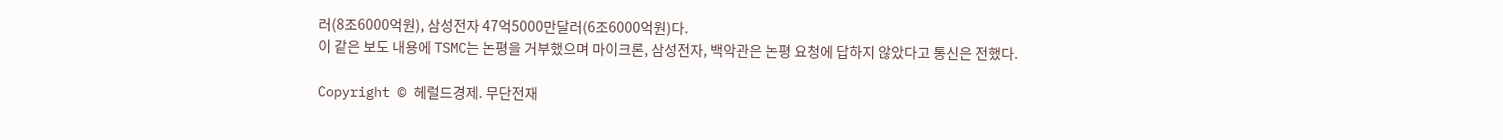러(8조6000억원), 삼성전자 47억5000만달러(6조6000억원)다.
이 같은 보도 내용에 TSMC는 논평을 거부했으며 마이크론, 삼성전자, 백악관은 논평 요청에 답하지 않았다고 통신은 전했다.

Copyright © 헤럴드경제. 무단전재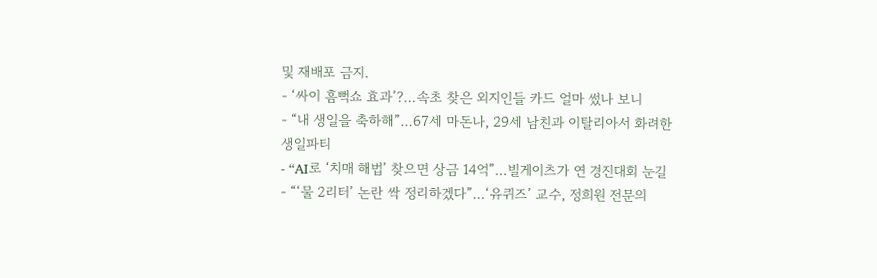및 재배포 금지.
- ‘싸이 흠뻑쇼 효과’?…속초 찾은 외지인들 카드 얼마 썼나 보니
- “내 생일을 축하해”…67세 마돈나, 29세 남친과 이탈리아서 화려한 생일파티
- “AI로 ‘치매 해법’ 찾으면 상금 14억”…빌게이츠가 연 경진대회 눈길
- “‘물 2리터’ 논란 싹 정리하겠다”…‘유퀴즈’ 교수, 정희원 전문의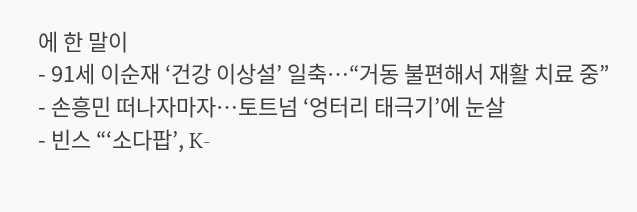에 한 말이
- 91세 이순재 ‘건강 이상설’ 일축…“거동 불편해서 재활 치료 중”
- 손흥민 떠나자마자…토트넘 ‘엉터리 태극기’에 눈살
- 빈스 “‘소다팝’, K-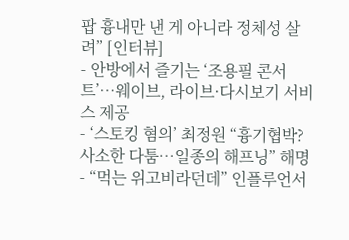팝 흉내만 낸 게 아니라 정체성 살려” [인터뷰]
- 안방에서 즐기는 ‘조용필 콘서트’…웨이브, 라이브·다시보기 서비스 제공
- ‘스토킹 혐의’ 최정원 “흉기협박? 사소한 다툼…일종의 해프닝” 해명
- “먹는 위고비라던데” 인플루언서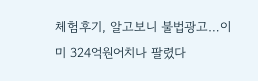체험후기, 알고보니 불법광고…이미 324억원어치나 팔렸다